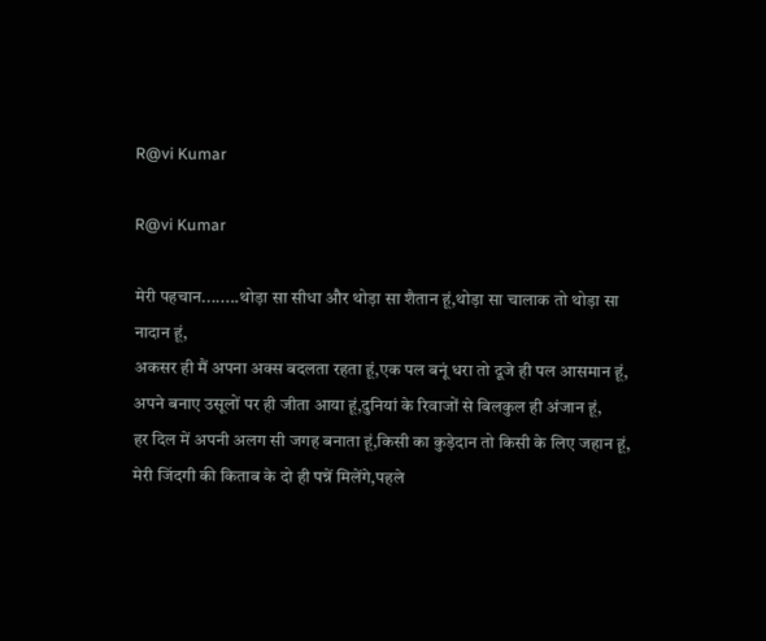R@vi Kumar

R@vi Kumar

मेरी पहचान........थोड़ा सा सीधा और थोड़ा सा शैतान हूं,थोड़ा सा चालाक तो थोड़ा सा नादान हूं,
अकसर ही मैं अपना अक्स बदलता रहता हूं,एक पल बनूं धरा तो दूजे ही पल आसमान हूं,
अपने बनाए उसूलों पर ही जीता आया हूं,दुनियां के रिवाजों से बिलकुल ही अंजान हूं,
हर दिल में अपनी अलग सी जगह बनाता हूं,किसी का कुड़ेदान तो किसी के लिए जहान हूं,
मेरी जिंदगी की किताब के दो ही पन्नें मिलेंगे,पहले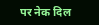पर नेक दिल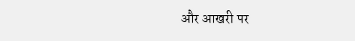और आखरी पर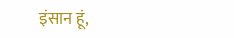इंसान हूं,